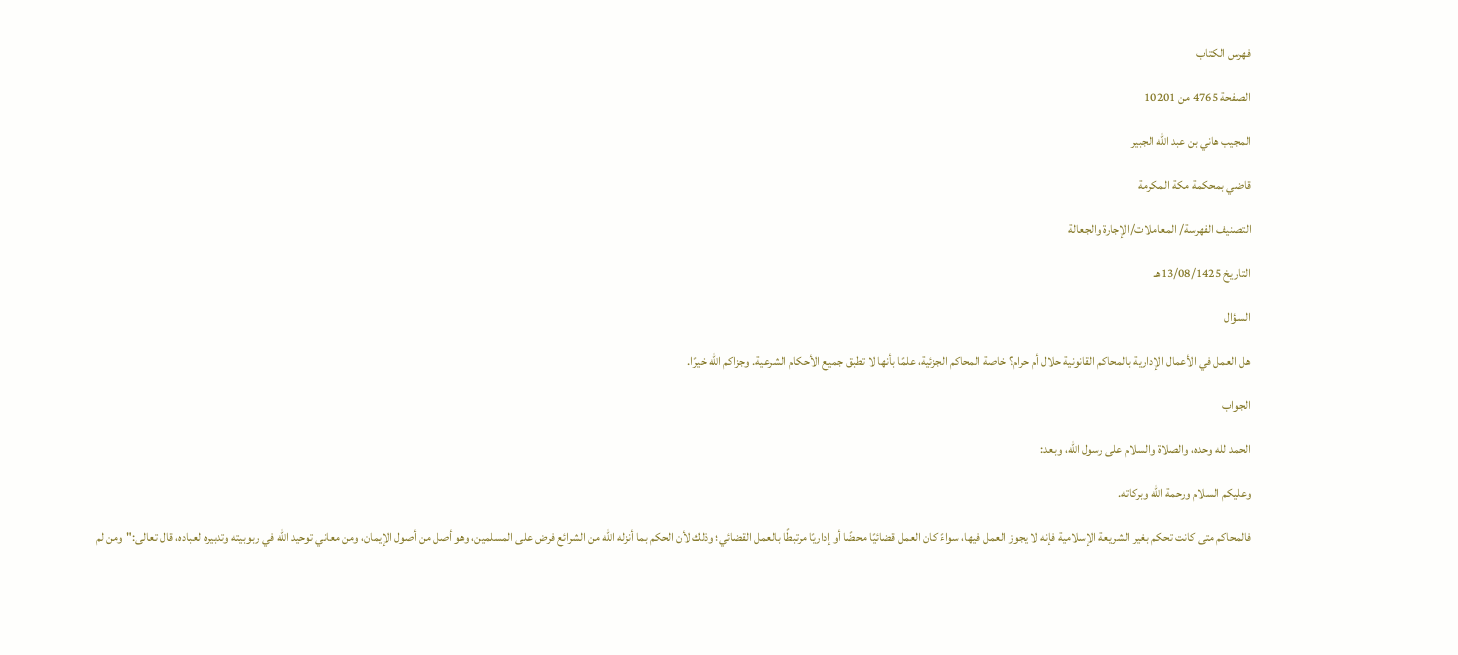فهرس الكتاب

الصفحة 4765 من 10201

المجيب هاني بن عبد الله الجبير

قاضي بمحكمة مكة المكرمة

التصنيف الفهرسة/ المعاملات/الإجارة والجعالة

التاريخ 13/08/1425هـ

السؤال

هل العمل في الأعمال الإدارية بالمحاكم القانونية حلال أم حرام؟ خاصة المحاكم الجزئية، علمًا بأنها لا تطبق جميع الأحكام الشرعية. وجزاكم الله خيرًا.

الجواب

الحمد لله وحده، والصلاة والسلام على رسول الله، وبعد:

وعليكم السلام ورحمة الله وبركاته.

فالمحاكم متى كانت تحكم بغير الشريعة الإسلامية فإنه لا يجوز العمل فيها، سواءً كان العمل قضائيًا محضًا أو إداريًا مرتبطًا بالعمل القضائي؛ وذلك لأن الحكم بما أنزله الله من الشرائع فرض على المسلمين، وهو أصل من أصول الإيمان، ومن معاني توحيد الله في ربوبيته وتدبيره لعباده، قال تعالى:"ومن لم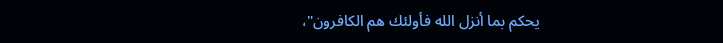يحكم بما أنزل الله فأولئك هم الكافرون"،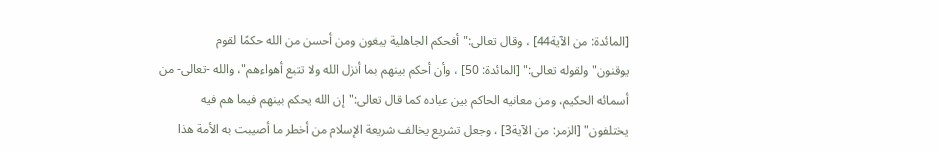[المائدة: من الآية44] ، وقال تعالى:"أفحكم الجاهلية يبغون ومن أحسن من الله حكمًا لقوم يوقنون"ولقوله تعالى:" [المائدة: 50] ، وأن أحكم بينهم بما أنزل الله ولا تتبع أهواءهم"، والله -تعالى- من أسمائه الحكيم، ومن معانيه الحاكم بين عباده كما قال تعالى:"إن الله يحكم بينهم فيما هم فيه يختلفون" [الزمر: من الآية3] ، وجعل تشريع يخالف شريعة الإسلام من أخطر ما أصيبت به الأمة هذا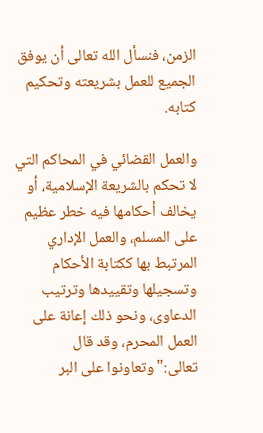الزمن، فنسأل الله تعالى أن يوفق الجميع للعمل بشريعته وتحكيم كتابه.

والعمل القضائي في المحاكم التي لا تحكم بالشريعة الإسلامية، أو يخالف أحكامها فيه خطر عظيم على المسلم، والعمل الإداري المرتبط بها ككتابة الأحكام وتسجيلها وتقييدها وترتيب الدعاوى، ونحو ذلك إعانة على العمل المحرم، وقد قال تعالى:"وتعاونوا على البر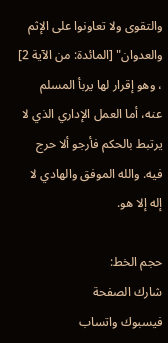والتقوى ولا تعاونوا على الإثم والعدوان" [المائدة: من الآية 2] ، وهو إقرار لها يربأ المسلم عنه، أما العمل الإداري الذي لا يرتبط بالحكم فأرجو ألا حرج فيه. والله الموفق والهادي لا إله إلا هو.

حجم الخط:
شارك الصفحة
فيسبوك واتساب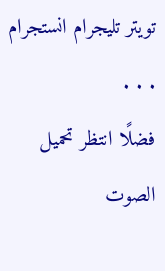تويتر تليجرام انستجرام
. . .
فضلًا انتظر تحميل الصوت